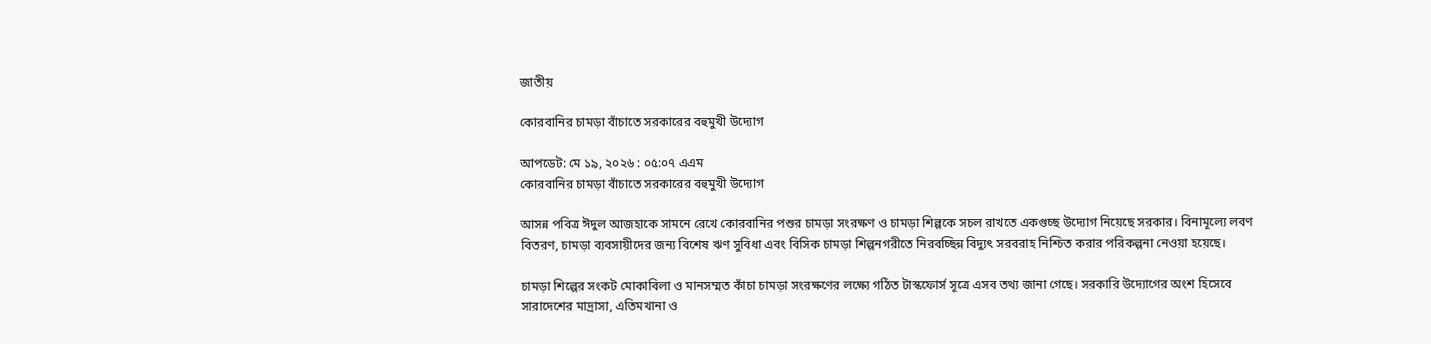জাতীয়

কোরবানির চামড়া বাঁচাতে সরকারের বহুমুখী উদ্যোগ

আপডেট: মে ১৯, ২০২৬ : ০৫:০৭ এএম
কোরবানির চামড়া বাঁচাতে সরকারের বহুমুখী উদ্যোগ

আসন্ন পবিত্র ঈদুল আজহাকে সামনে রেখে কোরবানির পশুর চামড়া সংরক্ষণ ও চামড়া শিল্পকে সচল রাখতে একগুচ্ছ উদ্যোগ নিয়েছে সরকার। বিনামূল্যে লবণ বিতরণ, চামড়া ব্যবসায়ীদের জন্য বিশেষ ঋণ সুবিধা এবং বিসিক চামড়া শিল্পনগরীতে নিরবচ্ছিন্ন বিদ্যুৎ সরবরাহ নিশ্চিত করার পরিকল্পনা নেওয়া হয়েছে।

চামড়া শিল্পের সংকট মোকাবিলা ও মানসম্মত কাঁচা চামড়া সংরক্ষণের লক্ষ্যে গঠিত টাস্কফোর্স সূত্রে এসব তথ্য জানা গেছে। সরকারি উদ্যোগের অংশ হিসেবে সারাদেশের মাদ্রাসা, এতিমখানা ও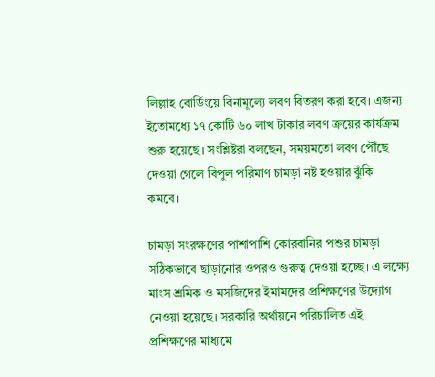লিল্লাহ বোর্ডিংয়ে বিনামূল্যে লবণ বিতরণ করা হবে। এজন্য ইতোমধ্যে ১৭ কোটি ৬০ লাখ টাকার লবণ ক্রয়ের কার্যক্রম শুরু হয়েছে। সংশ্লিষ্টরা বলছেন, সময়মতো লবণ পৌঁছে দেওয়া গেলে বিপুল পরিমাণ চামড়া নষ্ট হওয়ার ঝুঁকি কমবে।

চামড়া সংরক্ষণের পাশাপাশি কোরবানির পশুর চামড়া সঠিকভাবে ছাড়ানোর ওপরও গুরুত্ব দেওয়া হচ্ছে। এ লক্ষ্যে মাংস শ্রমিক ও মসজিদের ইমামদের প্রশিক্ষণের উদ্যোগ নেওয়া হয়েছে। সরকারি অর্থায়নে পরিচালিত এই প্রশিক্ষণের মাধ্যমে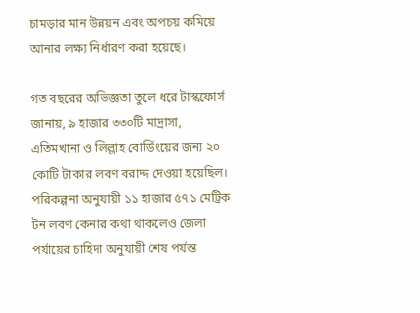চামড়ার মান উন্নয়ন এবং অপচয় কমিয়ে আনার লক্ষ্য নির্ধারণ করা হয়েছে।

গত বছরের অভিজ্ঞতা তুলে ধরে টাস্কফোর্স জানায়, ৯ হাজার ৩৩০টি মাদ্রাসা, এতিমখানা ও লিল্লাহ বোর্ডিংয়ের জন্য ২০ কোটি টাকার লবণ বরাদ্দ দেওয়া হয়েছিল। পরিকল্পনা অনুযায়ী ১১ হাজার ৫৭১ মেট্রিক টন লবণ কেনার কথা থাকলেও জেলা পর্যায়ের চাহিদা অনুযায়ী শেষ পর্যন্ত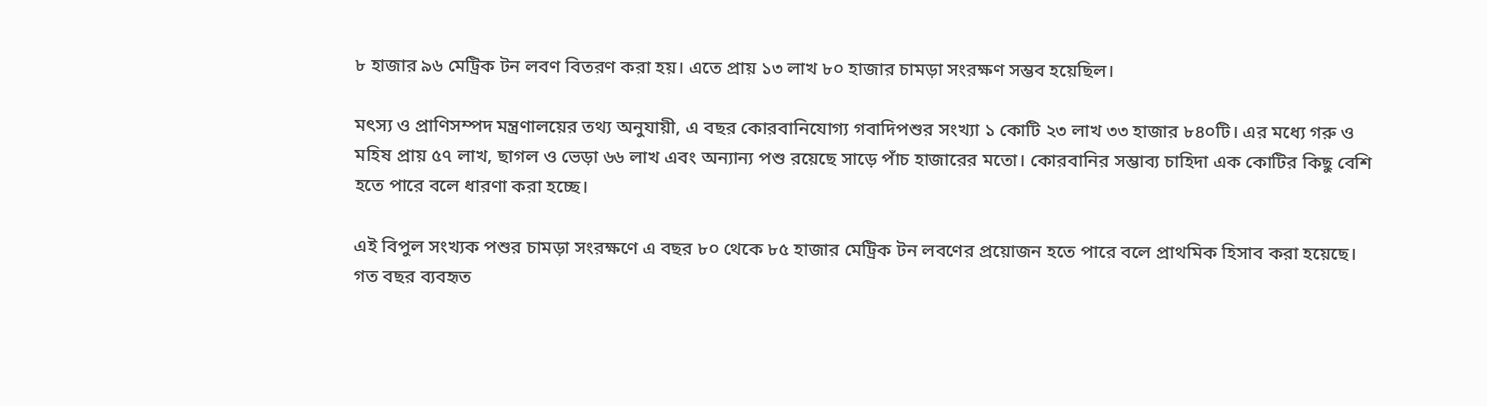৮ হাজার ৯৬ মেট্রিক টন লবণ বিতরণ করা হয়। এতে প্রায় ১৩ লাখ ৮০ হাজার চামড়া সংরক্ষণ সম্ভব হয়েছিল।

মৎস্য ও প্রাণিসম্পদ মন্ত্রণালয়ের তথ্য অনুযায়ী, এ বছর কোরবানিযোগ্য গবাদিপশুর সংখ্যা ১ কোটি ২৩ লাখ ৩৩ হাজার ৮৪০টি। এর মধ্যে গরু ও মহিষ প্রায় ৫৭ লাখ, ছাগল ও ভেড়া ৬৬ লাখ এবং অন্যান্য পশু রয়েছে সাড়ে পাঁচ হাজারের মতো। কোরবানির সম্ভাব্য চাহিদা এক কোটির কিছু বেশি হতে পারে বলে ধারণা করা হচ্ছে।

এই বিপুল সংখ্যক পশুর চামড়া সংরক্ষণে এ বছর ৮০ থেকে ৮৫ হাজার মেট্রিক টন লবণের প্রয়োজন হতে পারে বলে প্রাথমিক হিসাব করা হয়েছে। গত বছর ব্যবহৃত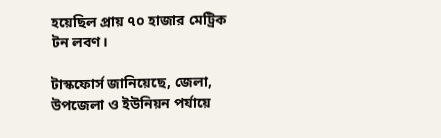হয়েছিল প্রায় ৭০ হাজার মেট্রিক টন লবণ।

টাস্কফোর্স জানিয়েছে, জেলা, উপজেলা ও ইউনিয়ন পর্যায়ে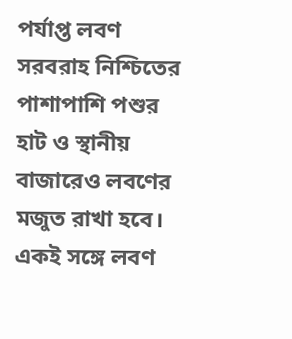পর্যাপ্ত লবণ সরবরাহ নিশ্চিতের পাশাপাশি পশুর হাট ও স্থানীয় বাজারেও লবণের মজুত রাখা হবে। একই সঙ্গে লবণ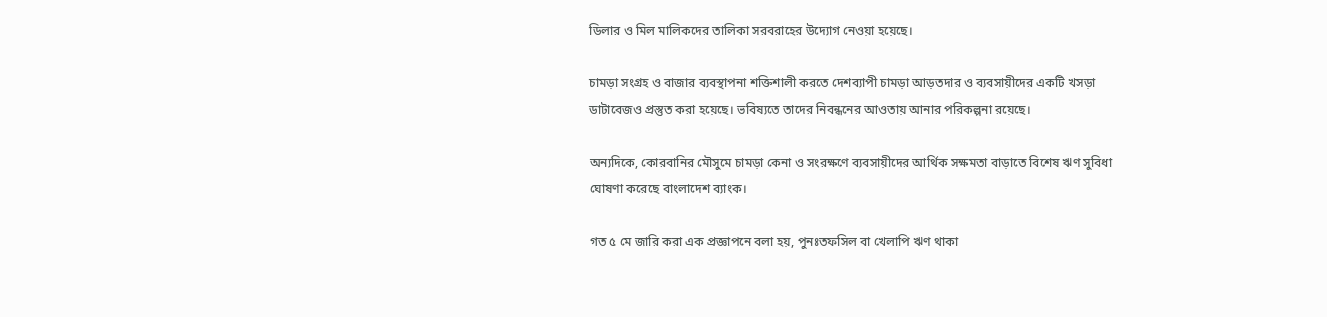ডিলার ও মিল মালিকদের তালিকা সরবরাহের উদ্যোগ নেওয়া হয়েছে।

চামড়া সংগ্রহ ও বাজার ব্যবস্থাপনা শক্তিশালী করতে দেশব্যাপী চামড়া আড়তদার ও ব্যবসায়ীদের একটি খসড়া ডাটাবেজও প্রস্তুত করা হয়েছে। ভবিষ্যতে তাদের নিবন্ধনের আওতায় আনার পরিকল্পনা রয়েছে।

অন্যদিকে, কোরবানির মৌসুমে চামড়া কেনা ও সংরক্ষণে ব্যবসায়ীদের আর্থিক সক্ষমতা বাড়াতে বিশেষ ঋণ সুবিধা ঘোষণা করেছে বাংলাদেশ ব্যাংক।

গত ৫ মে জারি করা এক প্রজ্ঞাপনে বলা হয়, পুনঃতফসিল বা খেলাপি ঋণ থাকা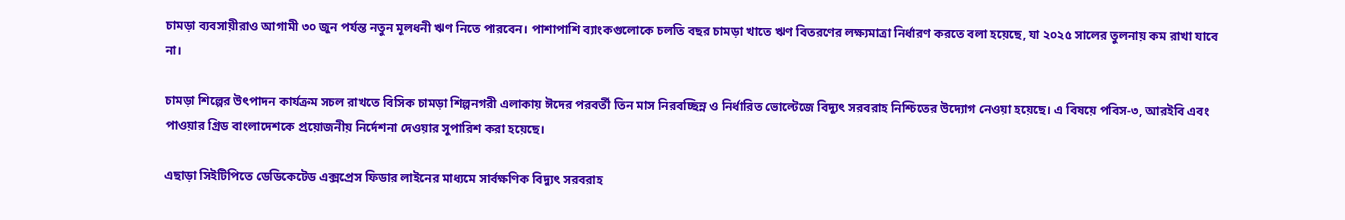চামড়া ব্যবসায়ীরাও আগামী ৩০ জুন পর্যন্ত নতুন মূলধনী ঋণ নিতে পারবেন। পাশাপাশি ব্যাংকগুলোকে চলতি বছর চামড়া খাতে ঋণ বিতরণের লক্ষ্যমাত্রা নির্ধারণ করতে বলা হয়েছে, যা ২০২৫ সালের তুলনায় কম রাখা যাবে না।

চামড়া শিল্পের উৎপাদন কার্যক্রম সচল রাখতে বিসিক চামড়া শিল্পনগরী এলাকায় ঈদের পরবর্তী তিন মাস নিরবচ্ছিন্ন ও নির্ধারিত ভোল্টেজে বিদ্যুৎ সরবরাহ নিশ্চিতের উদ্যোগ নেওয়া হয়েছে। এ বিষয়ে পবিস-৩, আরইবি এবং পাওয়ার গ্রিড বাংলাদেশকে প্রয়োজনীয় নির্দেশনা দেওয়ার সুপারিশ করা হয়েছে।

এছাড়া সিইটিপিতে ডেডিকেটেড এক্সপ্রেস ফিডার লাইনের মাধ্যমে সার্বক্ষণিক বিদ্যুৎ সরবরাহ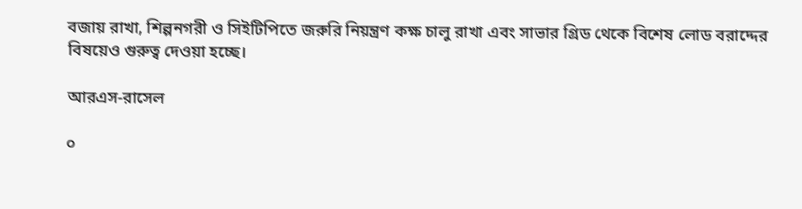বজায় রাখা, শিল্পনগরী ও সিইটিপিতে জরুরি নিয়ন্ত্রণ কক্ষ চালু রাখা এবং সাভার গ্রিড থেকে বিশেষ লোড বরাদ্দের বিষয়েও গুরুত্ব দেওয়া হচ্ছে।

আরএস-রাসেল

০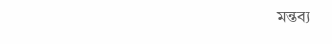মন্তব্য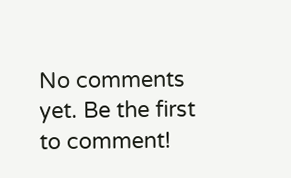No comments yet. Be the first to comment!